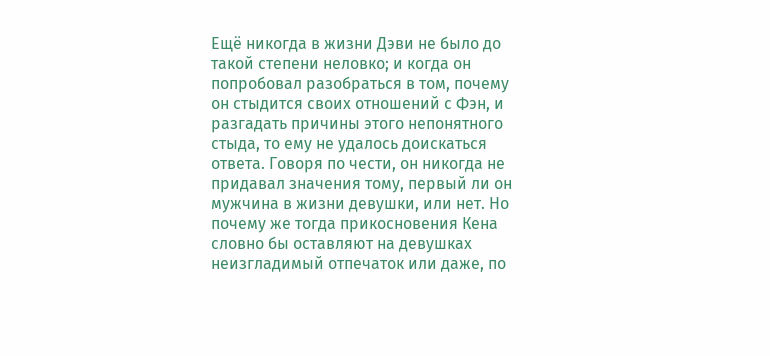Ещё никогда в жизни Дэви не было до такой степени неловко; и когда он попробовал разобраться в том, почему он стыдится своих отношений с Фэн, и разгадать причины этого непонятного стыда, то ему не удалось доискаться ответа. Говоря по чести, он никогда не придавал значения тому, первый ли он мужчина в жизни девушки, или нет. Но почему же тогда прикосновения Кена словно бы оставляют на девушках неизгладимый отпечаток или даже, по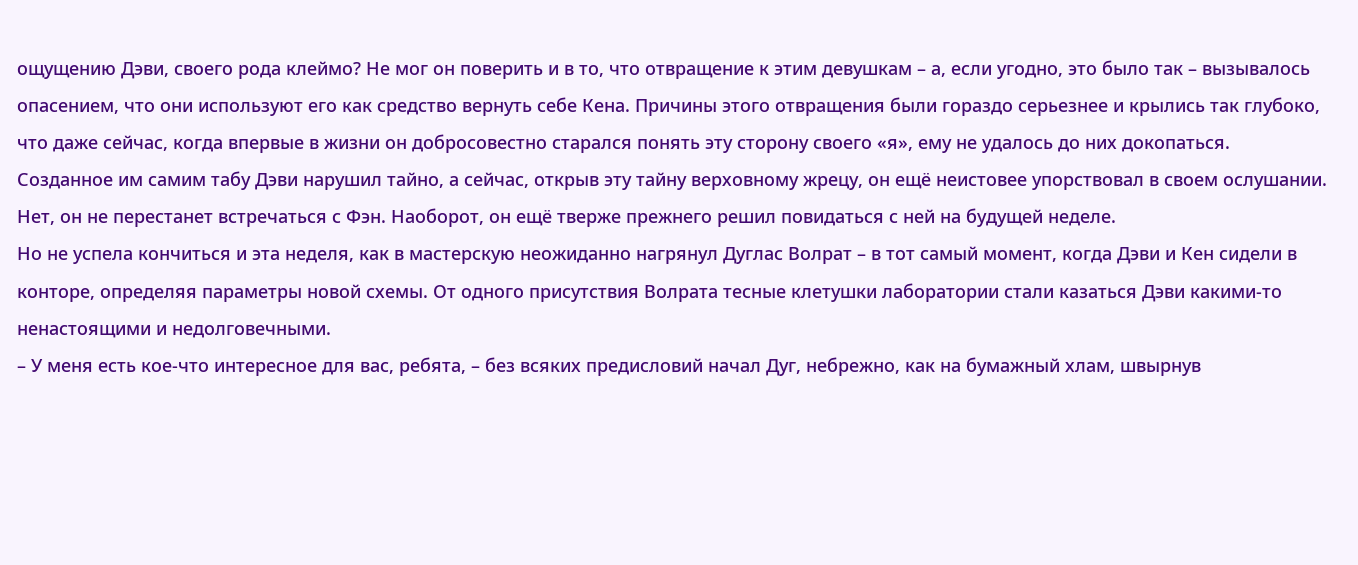ощущению Дэви, своего рода клеймо? Не мог он поверить и в то, что отвращение к этим девушкам – а, если угодно, это было так – вызывалось опасением, что они используют его как средство вернуть себе Кена. Причины этого отвращения были гораздо серьезнее и крылись так глубоко, что даже сейчас, когда впервые в жизни он добросовестно старался понять эту сторону своего «я», ему не удалось до них докопаться.
Созданное им самим табу Дэви нарушил тайно, а сейчас, открыв эту тайну верховному жрецу, он ещё неистовее упорствовал в своем ослушании. Нет, он не перестанет встречаться с Фэн. Наоборот, он ещё тверже прежнего решил повидаться с ней на будущей неделе.
Но не успела кончиться и эта неделя, как в мастерскую неожиданно нагрянул Дуглас Волрат – в тот самый момент, когда Дэви и Кен сидели в конторе, определяя параметры новой схемы. От одного присутствия Волрата тесные клетушки лаборатории стали казаться Дэви какими-то ненастоящими и недолговечными.
– У меня есть кое-что интересное для вас, ребята, – без всяких предисловий начал Дуг, небрежно, как на бумажный хлам, швырнув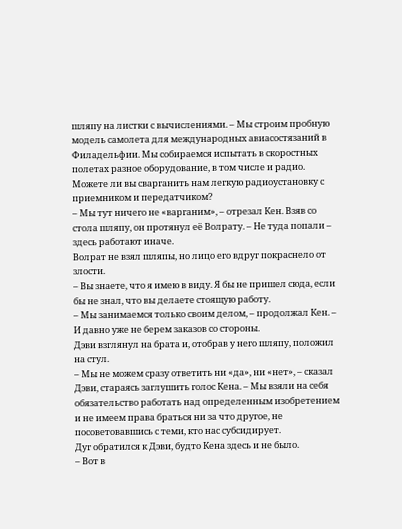шляпу на листки с вычислениями. – Мы строим пробную модель самолета для международных авиасостязаний в Филадельфии. Мы собираемся испытать в скоростных полетах разное оборудование, в том числе и радио. Можете ли вы сварганить нам легкую радиоустановку с приемником и передатчиком?
– Мы тут ничего не «варганим», – отрезал Кен. Взяв со стола шляпу, он протянул её Волрату. – Не туда попали – здесь работают иначе.
Волрат не взял шляпы, но лицо его вдруг покраснело от злости.
– Вы знаете, что я имею в виду. Я бы не пришел сюда, если бы не знал, что вы делаете стоящую работу.
– Мы занимаемся только своим делом, – продолжал Кен. – И давно уже не берем заказов со стороны.
Дэви взглянул на брата и, отобрав у него шляпу, положил на стул.
– Мы не можем сразу ответить ни «да», ни «нет», – сказал Дэви, стараясь заглушить голос Кена. – Мы взяли на себя обязательство работать над определенным изобретением и не имеем права браться ни за что другое, не посоветовавшись с теми, кто нас субсидирует.
Дуг обратился к Дэви, будто Кена здесь и не было.
– Вот в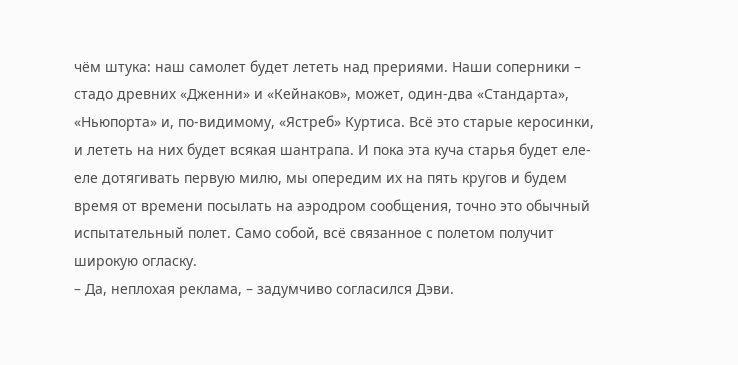чём штука: наш самолет будет лететь над прериями. Наши соперники – стадо древних «Дженни» и «Кейнаков», может, один-два «Стандарта», «Ньюпорта» и, по-видимому, «Ястреб» Куртиса. Всё это старые керосинки, и лететь на них будет всякая шантрапа. И пока эта куча старья будет еле-еле дотягивать первую милю, мы опередим их на пять кругов и будем время от времени посылать на аэродром сообщения, точно это обычный испытательный полет. Само собой, всё связанное с полетом получит широкую огласку.
– Да, неплохая реклама, – задумчиво согласился Дэви.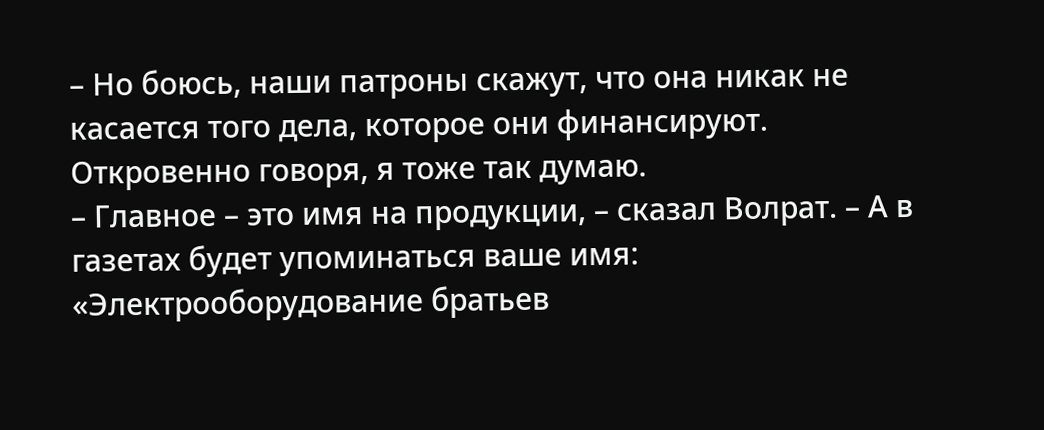– Но боюсь, наши патроны скажут, что она никак не касается того дела, которое они финансируют. Откровенно говоря, я тоже так думаю.
– Главное – это имя на продукции, – сказал Волрат. – А в газетах будет упоминаться ваше имя: «Электрооборудование братьев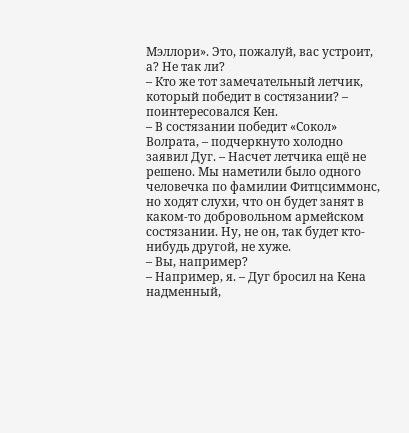Мэллори». Это, пожалуй, вас устроит, а? Не так ли?
– Кто же тот замечательный летчик, который победит в состязании? – поинтересовался Кен.
– В состязании победит «Сокол» Волрата, – подчеркнуто холодно заявил Дуг. – Насчет летчика ещё не решено. Мы наметили было одного человечка по фамилии Фитцсиммонс, но ходят слухи, что он будет занят в каком-то добровольном армейском состязании. Ну, не он, так будет кто-нибудь другой, не хуже.
– Вы, например?
– Например, я. – Дуг бросил на Кена надменный,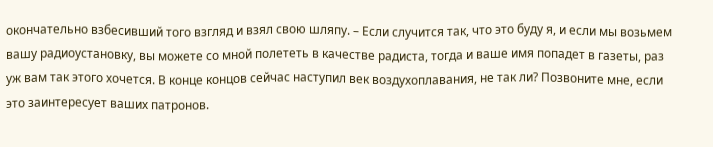окончательно взбесивший того взгляд и взял свою шляпу. – Если случится так, что это буду я, и если мы возьмем вашу радиоустановку, вы можете со мной полететь в качестве радиста, тогда и ваше имя попадет в газеты, раз уж вам так этого хочется. В конце концов сейчас наступил век воздухоплавания, не так ли? Позвоните мне, если это заинтересует ваших патронов.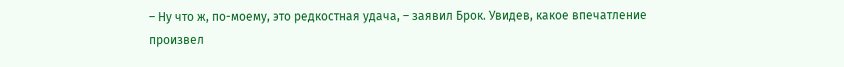– Ну что ж, по-моему, это редкостная удача, – заявил Брок. Увидев, какое впечатление произвел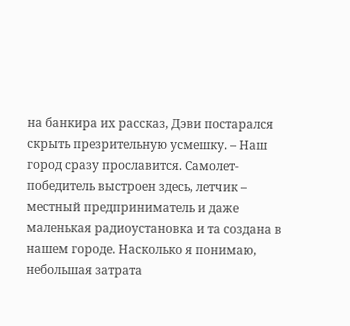на банкира их рассказ, Дэви постарался скрыть презрительную усмешку. – Наш город сразу прославится. Самолет-победитель выстроен здесь, летчик – местный предприниматель и даже маленькая радиоустановка и та создана в нашем городе. Насколько я понимаю, небольшая затрата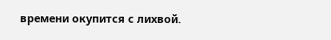времени окупится с лихвой.